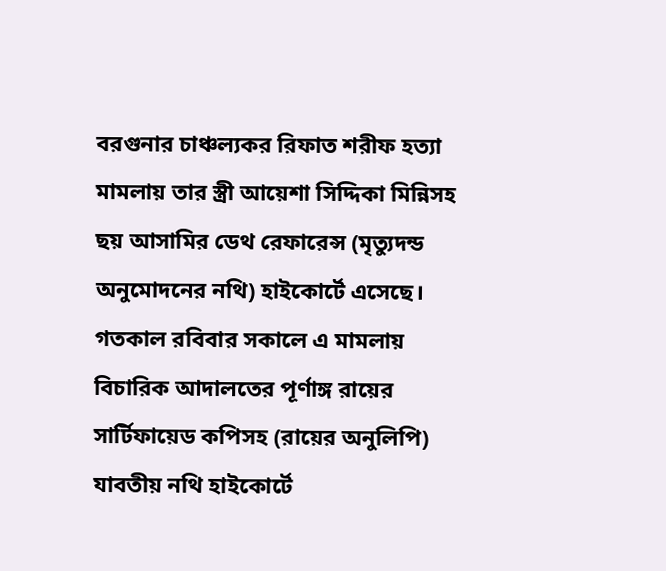বরগুনার চাঞ্চল্যকর রিফাত শরীফ হত্যা মামলায় তার স্ত্রী আয়েশা সিদ্দিকা মিন্নিসহ ছয় আসামির ডেথ রেফারেন্স (মৃত্যুদন্ড অনুমোদনের নথি) হাইকোর্টে এসেছে। গতকাল রবিবার সকালে এ মামলায় বিচারিক আদালতের পূর্ণাঙ্গ রায়ের সার্টিফায়েড কপিসহ (রায়ের অনুলিপি) যাবতীয় নথি হাইকোর্টে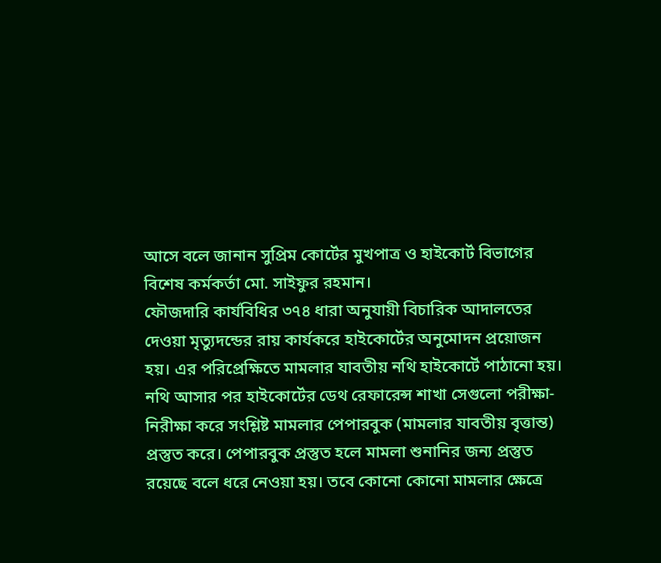আসে বলে জানান সুপ্রিম কোর্টের মুখপাত্র ও হাইকোর্ট বিভাগের বিশেষ কর্মকর্তা মো. সাইফুর রহমান।
ফৌজদারি কার্যবিধির ৩৭৪ ধারা অনুযায়ী বিচারিক আদালতের দেওয়া মৃত্যুদন্ডের রায় কার্যকরে হাইকোর্টের অনুমোদন প্রয়োজন হয়। এর পরিপ্রেক্ষিতে মামলার যাবতীয় নথি হাইকোর্টে পাঠানো হয়। নথি আসার পর হাইকোর্টের ডেথ রেফারেন্স শাখা সেগুলো পরীক্ষা-নিরীক্ষা করে সংশ্লিষ্ট মামলার পেপারবুক (মামলার যাবতীয় বৃত্তান্ত) প্রস্তুত করে। পেপারবুক প্রস্তুত হলে মামলা শুনানির জন্য প্রস্তুত রয়েছে বলে ধরে নেওয়া হয়। তবে কোনো কোনো মামলার ক্ষেত্রে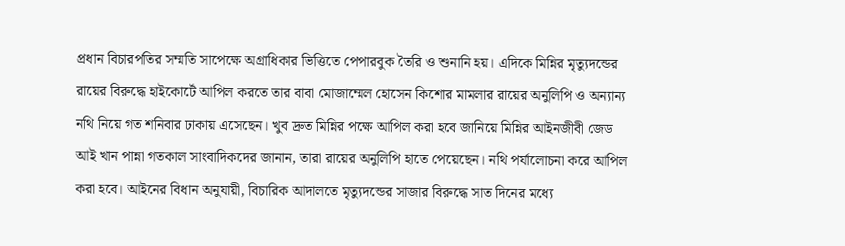প্রধান বিচারপতির সম্মতি সাপেক্ষে অগ্রাধিকার ভিত্তিতে পেপারবুক তৈরি ও শুনানি হয়। এদিকে মিন্নির মৃত্যুদন্ডের রায়ের বিরুদ্ধে হাইকোর্টে আপিল করতে তার বাবা মোজাম্মেল হোসেন কিশোর মামলার রায়ের অনুলিপি ও অন্যান্য নথি নিয়ে গত শনিবার ঢাকায় এসেছেন। খুব দ্রুত মিন্নির পক্ষে আপিল করা হবে জানিয়ে মিন্নির আইনজীবী জেড আই খান পান্না গতকাল সাংবাদিকদের জানান, তারা রায়ের অনুলিপি হাতে পেয়েছেন। নথি পর্যালোচনা করে আপিল করা হবে। আইনের বিধান অনুযায়ী, বিচারিক আদালতে মৃত্যুদন্ডের সাজার বিরুদ্ধে সাত দিনের মধ্যে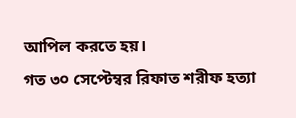আপিল করতে হয়।
গত ৩০ সেপ্টেম্বর রিফাত শরীফ হত্যা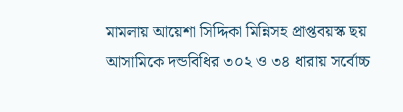মামলায় আয়েশা সিদ্দিকা মিন্নিসহ প্রাপ্তবয়স্ক ছয় আসামিকে দন্ডবিধির ৩০২ ও ৩৪ ধারায় সর্বোচ্চ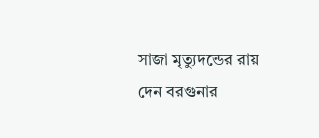সাজা মৃত্যুদন্ডের রায় দেন বরগুনার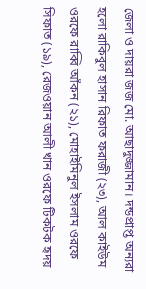জেলা ও দায়রা জজ মো. আছাদুজ্জামান। দন্ডপ্রাপ্ত অন্যরা হলো রাকিবুল হাসান রিফাত ফরাজী (২৩), আল কাইউম ওরফে রাব্বি আঁকন (২১), মোহাইমিনুল ইসলাম ওরফে সিফাত (১৯), রেজওয়ান আলী খান ওরফে টিকটক হৃদয়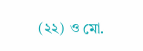(২২) ও মো.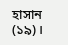হাসান (১৯)।